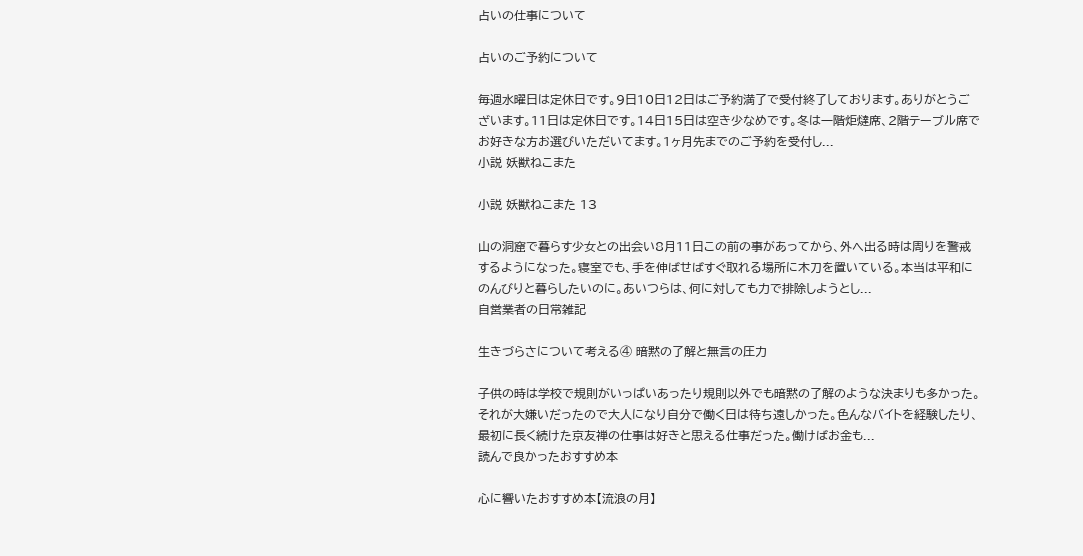占いの仕事について

占いのご予約について

毎週水曜日は定休日です。9日10日12日はご予約満了で受付終了しております。ありがとうございます。11日は定休日です。14日15日は空き少なめです。冬は一階炬燵席、2階テーブル席でお好きな方お選びいただいてます。1ヶ月先までのご予約を受付し...
小説 妖獣ねこまた

小説 妖獣ねこまた 13

山の洞窟で暮らす少女との出会い8月11日この前の事があってから、外へ出る時は周りを警戒するようになった。寝室でも、手を伸ばせばすぐ取れる場所に木刀を置いている。本当は平和にのんびりと暮らしたいのに。あいつらは、何に対しても力で排除しようとし...
自営業者の日常雑記

生きづらさについて考える④ 暗黙の了解と無言の圧力

子供の時は学校で規則がいっぱいあったり規則以外でも暗黙の了解のような決まりも多かった。それが大嫌いだったので大人になり自分で働く日は待ち遠しかった。色んなバイトを経験したり、最初に長く続けた京友禅の仕事は好きと思える仕事だった。働けばお金も...
読んで良かったおすすめ本

心に響いたおすすめ本【流浪の月】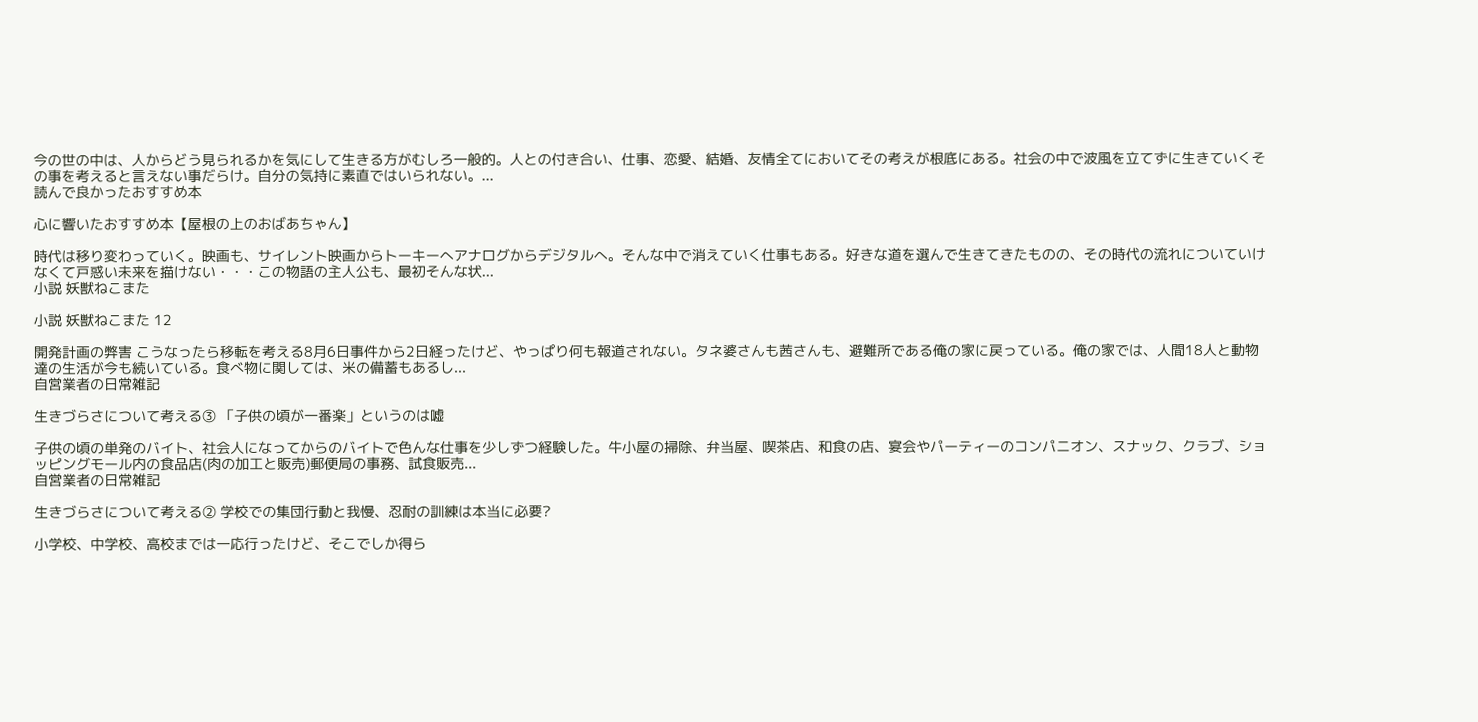今の世の中は、人からどう見られるかを気にして生きる方がむしろ一般的。人との付き合い、仕事、恋愛、結婚、友情全てにおいてその考えが根底にある。社会の中で波風を立てずに生きていくその事を考えると言えない事だらけ。自分の気持に素直ではいられない。...
読んで良かったおすすめ本

心に響いたおすすめ本【屋根の上のおばあちゃん】

時代は移り変わっていく。映画も、サイレント映画からトーキーへアナログからデジタルへ。そんな中で消えていく仕事もある。好きな道を選んで生きてきたものの、その時代の流れについていけなくて戸惑い未来を描けない・・・この物語の主人公も、最初そんな状...
小説 妖獣ねこまた

小説 妖獣ねこまた 12

開発計画の弊害 こうなったら移転を考える8月6日事件から2日経ったけど、やっぱり何も報道されない。タネ婆さんも茜さんも、避難所である俺の家に戻っている。俺の家では、人間18人と動物達の生活が今も続いている。食べ物に関しては、米の備蓄もあるし...
自営業者の日常雑記

生きづらさについて考える③ 「子供の頃が一番楽」というのは嘘

子供の頃の単発のバイト、社会人になってからのバイトで色んな仕事を少しずつ経験した。牛小屋の掃除、弁当屋、喫茶店、和食の店、宴会やパーティーのコンパニオン、スナック、クラブ、ショッピングモール内の食品店(肉の加工と販売)郵便局の事務、試食販売...
自営業者の日常雑記

生きづらさについて考える② 学校での集団行動と我慢、忍耐の訓練は本当に必要?

小学校、中学校、高校までは一応行ったけど、そこでしか得ら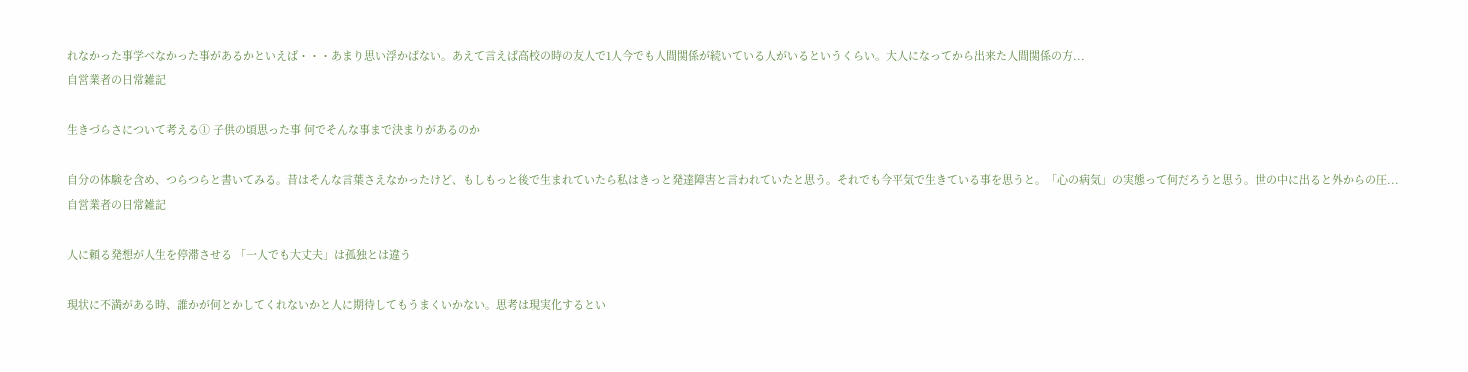れなかった事学べなかった事があるかといえば・・・あまり思い浮かばない。あえて言えば高校の時の友人で1人今でも人間関係が続いている人がいるというくらい。大人になってから出来た人間関係の方...
自営業者の日常雑記

生きづらさについて考える① 子供の頃思った事 何でそんな事まで決まりがあるのか

自分の体験を含め、つらつらと書いてみる。昔はそんな言葉さえなかったけど、もしもっと後で生まれていたら私はきっと発達障害と言われていたと思う。それでも今平気で生きている事を思うと。「心の病気」の実態って何だろうと思う。世の中に出ると外からの圧...
自営業者の日常雑記

人に頼る発想が人生を停滞させる 「一人でも大丈夫」は孤独とは違う

現状に不満がある時、誰かが何とかしてくれないかと人に期待してもうまくいかない。思考は現実化するとい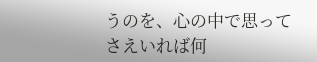うのを、心の中で思ってさえいれば何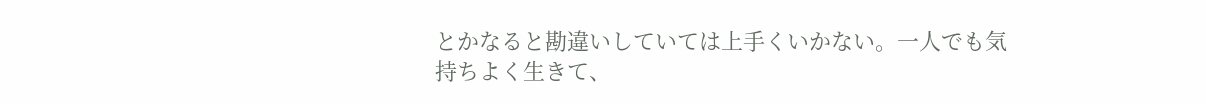とかなると勘違いしていては上手くいかない。一人でも気持ちよく生きて、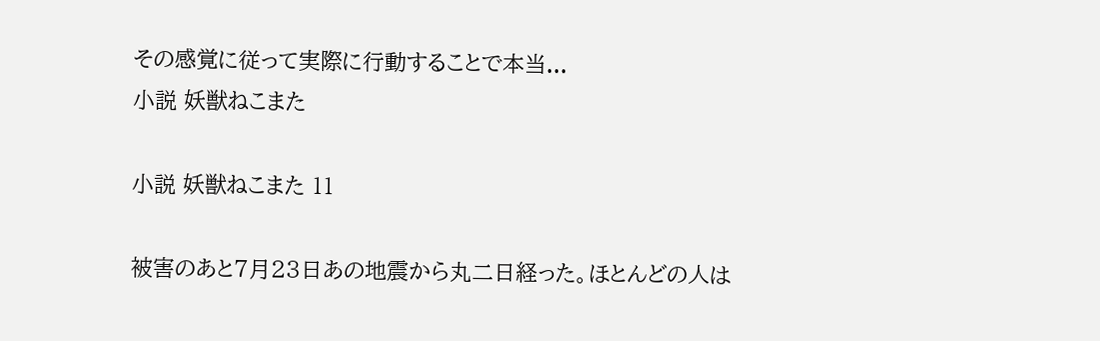その感覚に従って実際に行動することで本当...
小説 妖獣ねこまた

小説 妖獣ねこまた 11

被害のあと7月23日あの地震から丸二日経った。ほとんどの人は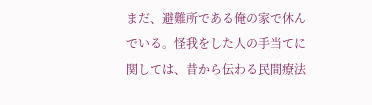まだ、避難所である俺の家で休んでいる。怪我をした人の手当てに関しては、昔から伝わる民間療法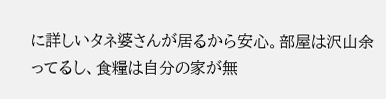に詳しいタネ婆さんが居るから安心。部屋は沢山余ってるし、食糧は自分の家が無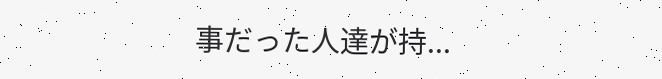事だった人達が持...